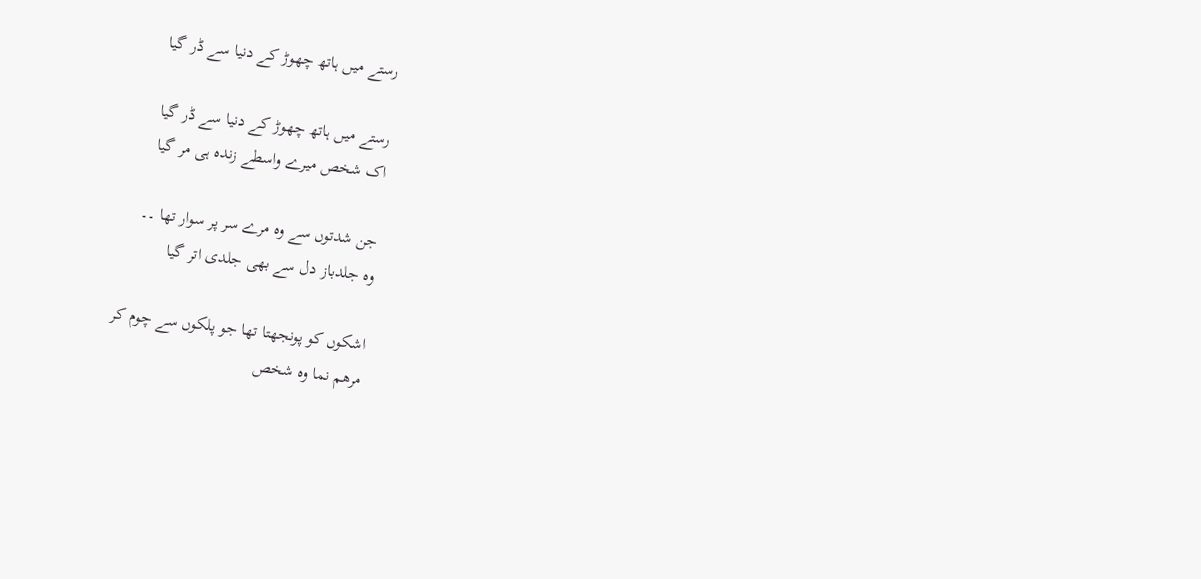رستے میں ہاتھ چھوڑ کے دنیا سے ڈر گیا

رستے میں ہاتھ چھوڑ کے دنیا سے ڈر گیا
اک شخص میرے واسطے زندہ ہی مر گیا

جن شدتوں سے وہ مرے سر پر سوار تھا ۔۔
وہ جلدباز دل سے بھی جلدی اتر گیا

اشکوں کو پونجھتا تھا جو پلکوں سے چوم کر
مرهم نما وہ شخص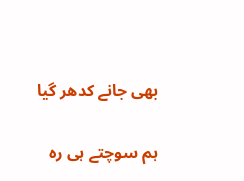بھی جانے کدھر گیا

ہم سوچتے ہی رہ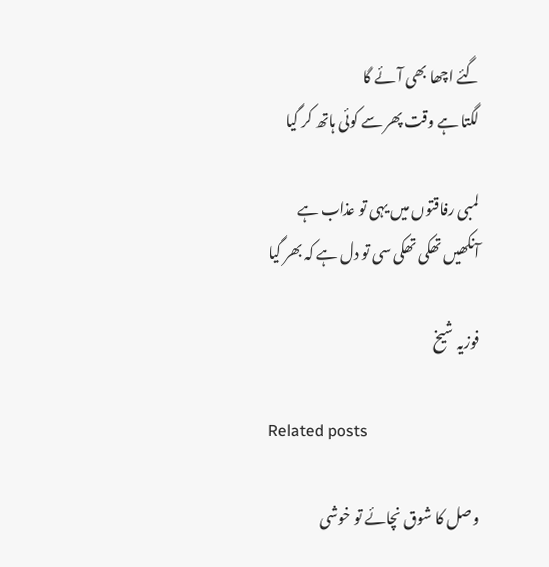گئے اچھا بھی آئے گا
لگتا ہے وقت پھر سے کوئی ہاتھ کر گیا

لمبی رفاقتوں میں یہی تو عذاب ہے
آنکھیں تھکی تھکی سی تو دل ہے کہ بھر گیا

فوزیہ شیخ

Related posts

وصل کا شوق نچائے تو خوشی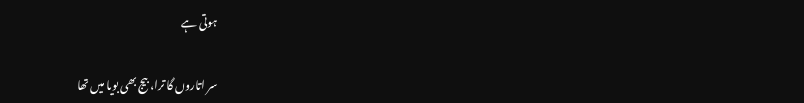ہوتی ہے

سر اتاروں گا ترا، بیج بھی بویا میں تھا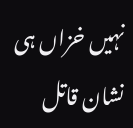نہیں خزاں ہی نشان قاتل